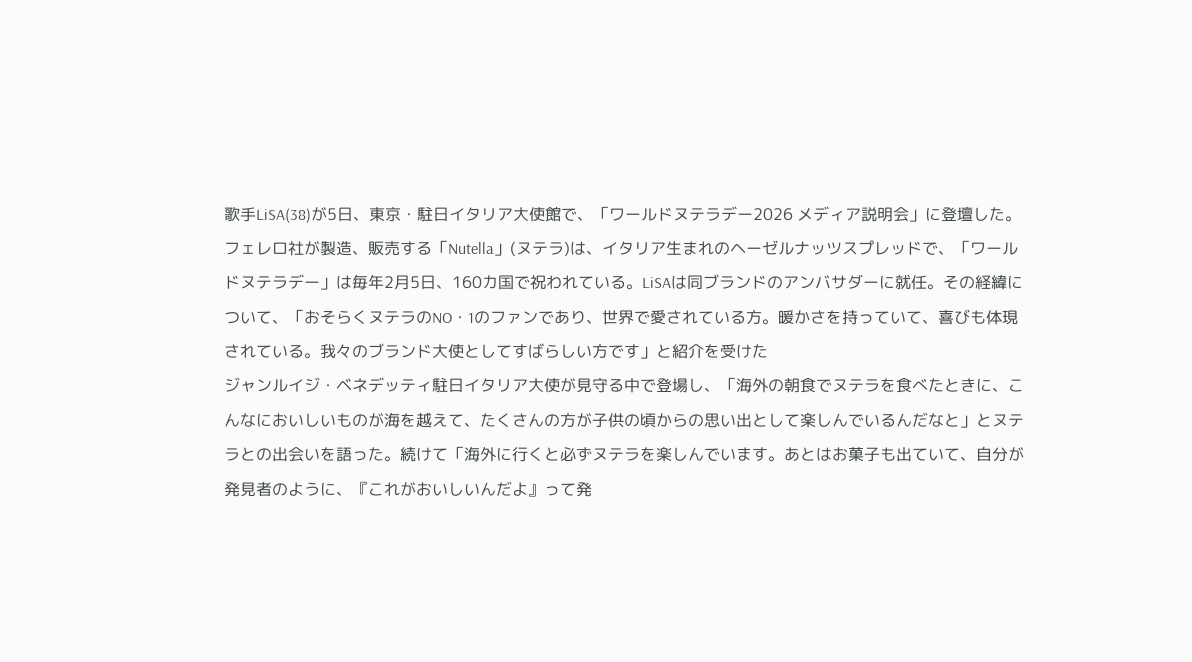歌手LiSA(38)が5日、東京・駐日イタリア大使館で、「ワールドヌテラデー2026 メディア説明会」に登壇した。
フェレロ社が製造、販売する「Nutella」(ヌテラ)は、イタリア生まれのヘーゼルナッツスプレッドで、「ワールドヌテラデー」は毎年2月5日、160カ国で祝われている。LiSAは同ブランドのアンバサダーに就任。その経緯について、「おそらくヌテラのNO・1のファンであり、世界で愛されている方。暖かさを持っていて、喜びも体現されている。我々のブランド大使としてすばらしい方です」と紹介を受けた
ジャンルイジ・ベネデッティ駐日イタリア大使が見守る中で登場し、「海外の朝食でヌテラを食べたときに、こんなにおいしいものが海を越えて、たくさんの方が子供の頃からの思い出として楽しんでいるんだなと」とヌテラとの出会いを語った。続けて「海外に行くと必ずヌテラを楽しんでいます。あとはお菓子も出ていて、自分が発見者のように、『これがおいしいんだよ』って発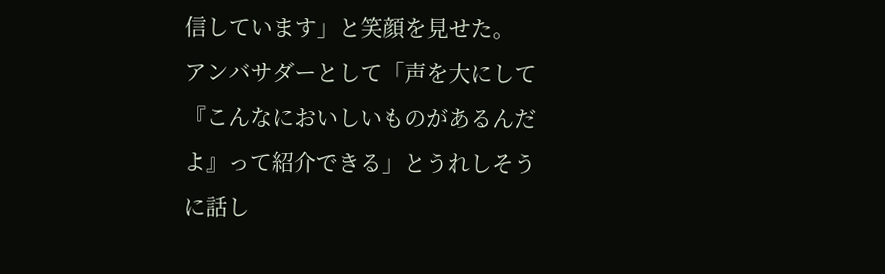信しています」と笑顔を見せた。
アンバサダーとして「声を大にして『こんなにおいしいものがあるんだよ』って紹介できる」とうれしそうに話し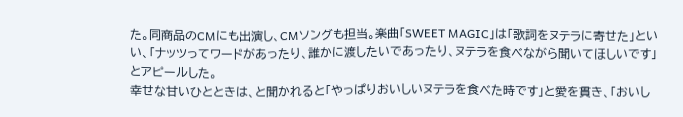た。同商品のCMにも出演し、CMソングも担当。楽曲「SWEET MAGIC」は「歌詞をヌテラに寄せた」といい、「ナッツってワードがあったり、誰かに渡したいであったり、ヌテラを食べながら聞いてほしいです」とアピールした。
幸せな甘いひとときは、と聞かれると「やっぱりおいしいヌテラを食べた時です」と愛を貫き、「おいし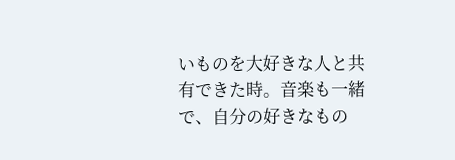いものを大好きな人と共有できた時。音楽も一緒で、自分の好きなもの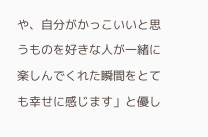や、自分がかっこいいと思うものを好きな人が一緒に楽しんでくれた瞬間をとても幸せに感じます」と優し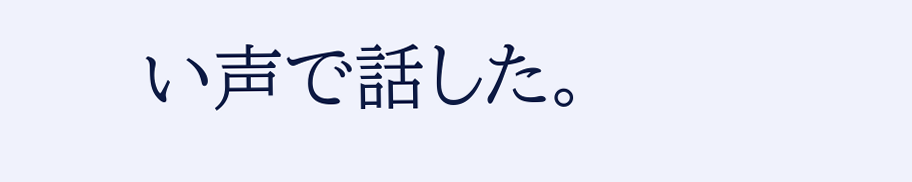い声で話した。